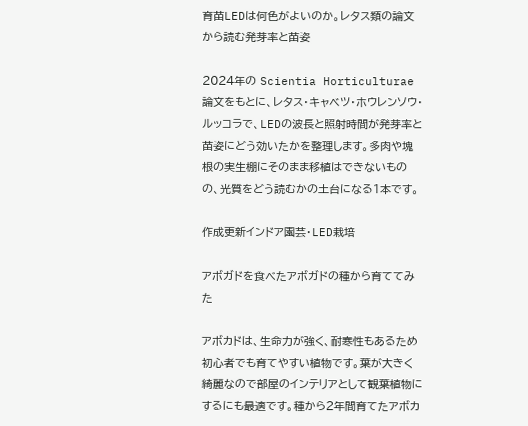育苗LEDは何色がよいのか。レタス類の論文から読む発芽率と苗姿

2024年の Scientia Horticulturae 論文をもとに、レタス・キャベツ・ホウレンソウ・ルッコラで、LEDの波長と照射時間が発芽率と苗姿にどう効いたかを整理します。多肉や塊根の実生棚にそのまま移植はできないものの、光質をどう読むかの土台になる1本です。

作成更新インドア園芸・LED栽培

アボガドを食べたアボガドの種から育ててみた

アボカドは、生命力が強く、耐寒性もあるため初心者でも育てやすい植物です。葉が大きく綺麗なので部屋のインテリアとして観葉植物にするにも最適です。種から2年間育てたアボカ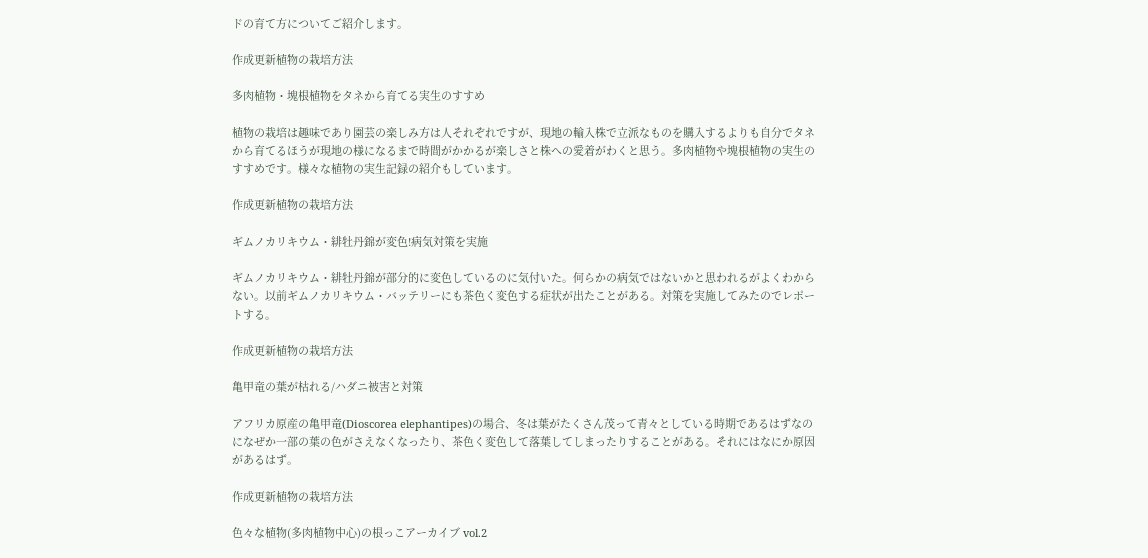ドの育て方についてご紹介します。

作成更新植物の栽培方法

多肉植物・塊根植物をタネから育てる実生のすすめ

植物の栽培は趣味であり園芸の楽しみ方は人それぞれですが、現地の輸入株で立派なものを購入するよりも自分でタネから育てるほうが現地の様になるまで時間がかかるが楽しさと株への愛着がわくと思う。多肉植物や塊根植物の実生のすすめです。様々な植物の実生記録の紹介もしています。

作成更新植物の栽培方法

ギムノカリキウム・緋牡丹錦が変色!病気対策を実施

ギムノカリキウム・緋牡丹錦が部分的に変色しているのに気付いた。何らかの病気ではないかと思われるがよくわからない。以前ギムノカリキウム・バッテリーにも茶色く変色する症状が出たことがある。対策を実施してみたのでレポートする。

作成更新植物の栽培方法

亀甲竜の葉が枯れる/ハダニ被害と対策

アフリカ原産の亀甲竜(Dioscorea elephantipes)の場合、冬は葉がたくさん茂って青々としている時期であるはずなのになぜか一部の葉の色がさえなくなったり、茶色く変色して落葉してしまったりすることがある。それにはなにか原因があるはず。

作成更新植物の栽培方法

色々な植物(多肉植物中心)の根っこアーカイブ vol.2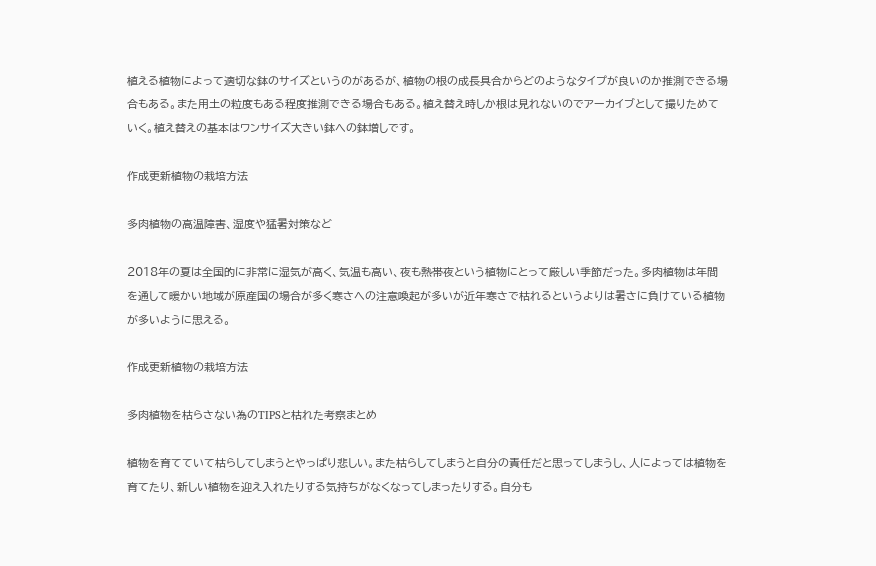植える植物によって適切な鉢のサイズというのがあるが、植物の根の成長具合からどのようなタイプが良いのか推測できる場合もある。また用土の粒度もある程度推測できる場合もある。植え替え時しか根は見れないのでアーカイブとして撮りためていく。植え替えの基本はワンサイズ大きい鉢への鉢増しです。

作成更新植物の栽培方法

多肉植物の高温障害、湿度や猛暑対策など

2018年の夏は全国的に非常に湿気が高く、気温も高い、夜も熱帯夜という植物にとって厳しい季節だった。多肉植物は年間を通して暖かい地域が原産国の場合が多く寒さへの注意喚起が多いが近年寒さで枯れるというよりは暑さに負けている植物が多いように思える。

作成更新植物の栽培方法

多肉植物を枯らさない為のTIPSと枯れた考察まとめ

植物を育てていて枯らしてしまうとやっぱり悲しい。また枯らしてしまうと自分の責任だと思ってしまうし、人によっては植物を育てたり、新しい植物を迎え入れたりする気持ちがなくなってしまったりする。自分も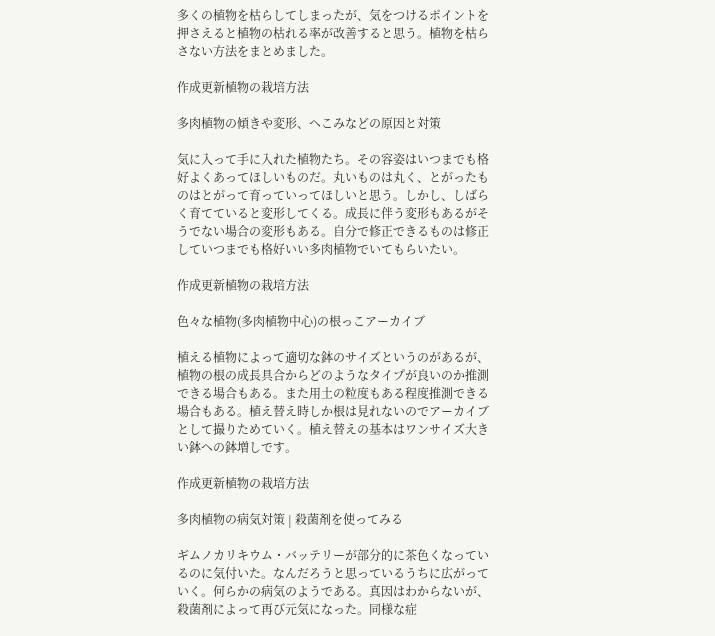多くの植物を枯らしてしまったが、気をつけるポイントを押さえると植物の枯れる率が改善すると思う。植物を枯らさない方法をまとめました。

作成更新植物の栽培方法

多肉植物の傾きや変形、へこみなどの原因と対策

気に入って手に入れた植物たち。その容姿はいつまでも格好よくあってほしいものだ。丸いものは丸く、とがったものはとがって育っていってほしいと思う。しかし、しばらく育てていると変形してくる。成長に伴う変形もあるがそうでない場合の変形もある。自分で修正できるものは修正していつまでも格好いい多肉植物でいてもらいたい。

作成更新植物の栽培方法

色々な植物(多肉植物中心)の根っこアーカイブ

植える植物によって適切な鉢のサイズというのがあるが、植物の根の成長具合からどのようなタイプが良いのか推測できる場合もある。また用土の粒度もある程度推測できる場合もある。植え替え時しか根は見れないのでアーカイブとして撮りためていく。植え替えの基本はワンサイズ大きい鉢への鉢増しです。

作成更新植物の栽培方法

多肉植物の病気対策 | 殺菌剤を使ってみる

ギムノカリキウム・バッテリーが部分的に茶色くなっているのに気付いた。なんだろうと思っているうちに広がっていく。何らかの病気のようである。真因はわからないが、殺菌剤によって再び元気になった。同様な症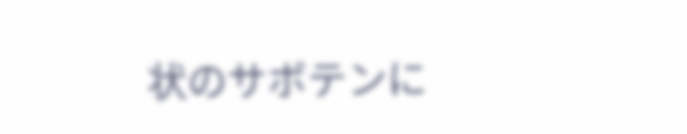状のサボテンに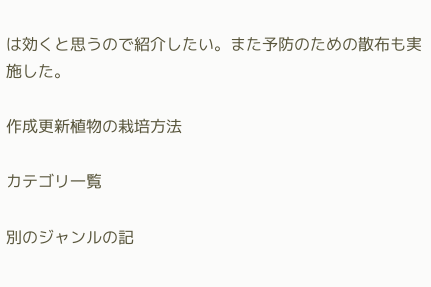は効くと思うので紹介したい。また予防のための散布も実施した。

作成更新植物の栽培方法

カテゴリ一覧

別のジャンルの記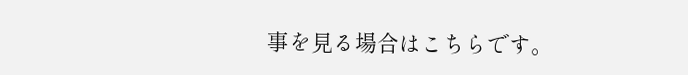事を見る場合はこちらです。